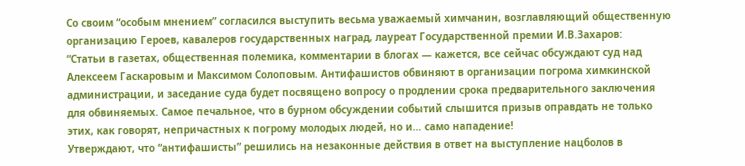Со своим “особым мнением” согласился выступить весьма уважаемый химчанин, возглавляющий общественную организацию Героев, кавалеров государственных наград, лауреат Государственной премии И.В.Захаров:
“Статьи в газетах, общественная полемика, комментарии в блогах — кажется, все сейчас обсуждают суд над Алексеем Гаскаровым и Максимом Солоповым. Антифашистов обвиняют в организации погрома химкинской администрации, и заседание суда будет посвящено вопросу о продлении срока предварительного заключения для обвиняемых. Самое печальное, что в бурном обсуждении событий слышится призыв оправдать не только этих, как говорят, непричастных к погрому молодых людей, но и… само нападение!
Утверждают, что “антифашисты” решились на незаконные действия в ответ на выступление нацболов в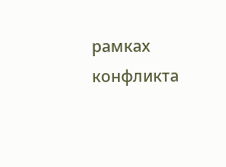рамках конфликта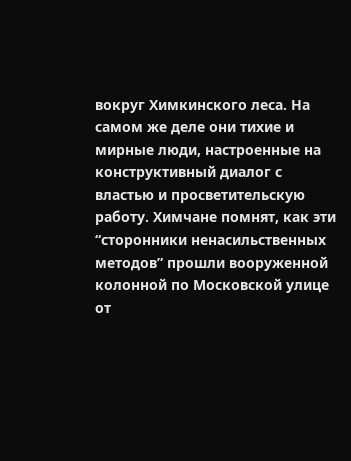вокруг Химкинского леса. На самом же деле они тихие и мирные люди, настроенные на конструктивный диалог с властью и просветительскую работу. Химчане помнят, как эти “сторонники ненасильственных методов” прошли вооруженной колонной по Московской улице от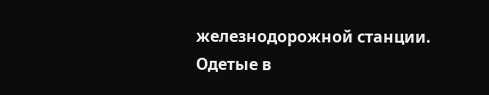железнодорожной станции. Одетые в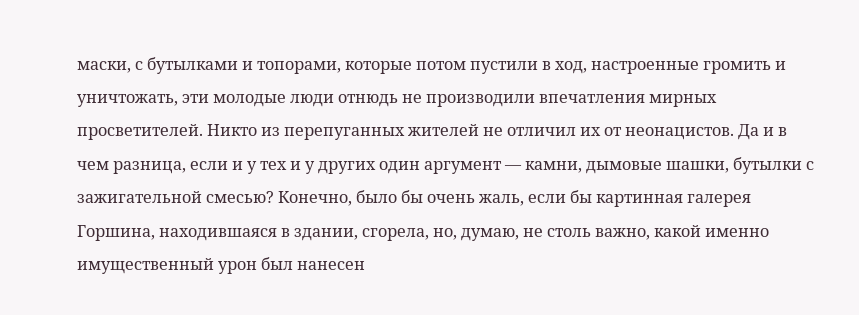маски, с бутылками и топорами, которые потом пустили в ход, настроенные громить и уничтожать, эти молодые люди отнюдь не производили впечатления мирных просветителей. Никто из перепуганных жителей не отличил их от неонацистов. Да и в чем разница, если и у тех и у других один аргумент — камни, дымовые шашки, бутылки с зажигательной смесью? Конечно, было бы очень жаль, если бы картинная галерея Горшина, находившаяся в здании, сгорела, но, думаю, не столь важно, какой именно имущественный урон был нанесен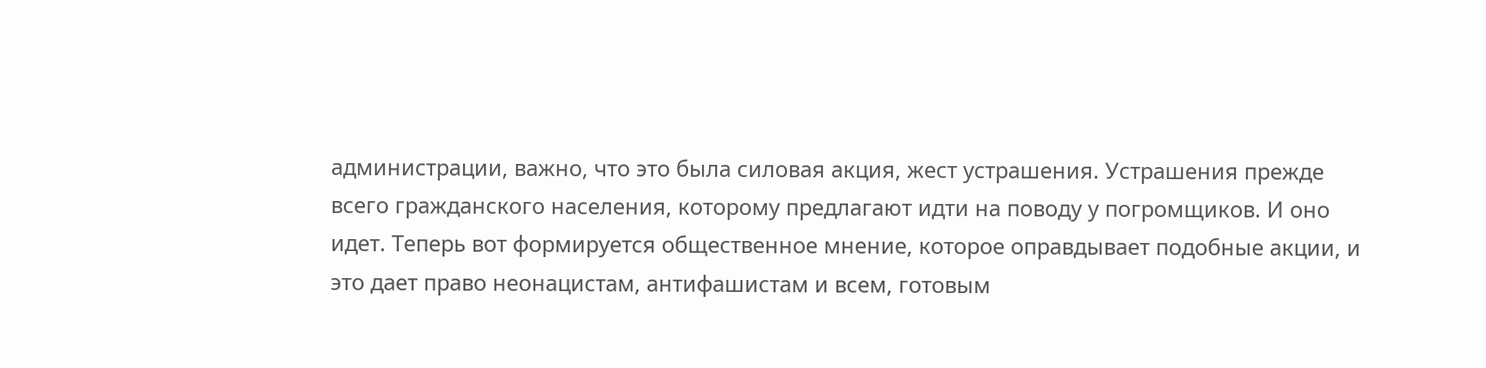администрации, важно, что это была силовая акция, жест устрашения. Устрашения прежде всего гражданского населения, которому предлагают идти на поводу у погромщиков. И оно идет. Теперь вот формируется общественное мнение, которое оправдывает подобные акции, и это дает право неонацистам, антифашистам и всем, готовым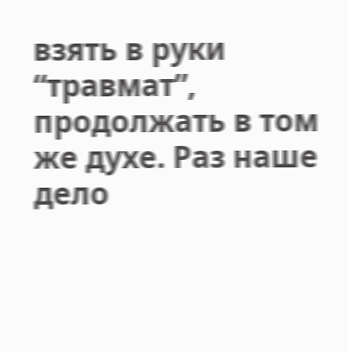взять в руки “травмат”, продолжать в том же духе. Раз наше дело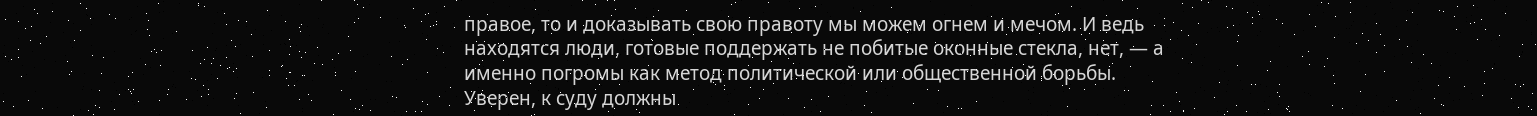правое, то и доказывать свою правоту мы можем огнем и мечом. И ведь находятся люди, готовые поддержать не побитые оконные стекла, нет, — а именно погромы как метод политической или общественной борьбы.
Уверен, к суду должны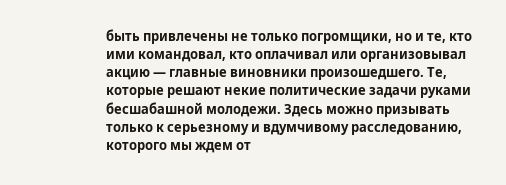быть привлечены не только погромщики, но и те, кто ими командовал, кто оплачивал или организовывал акцию — главные виновники произошедшего. Те, которые решают некие политические задачи руками бесшабашной молодежи. Здесь можно призывать только к серьезному и вдумчивому расследованию, которого мы ждем от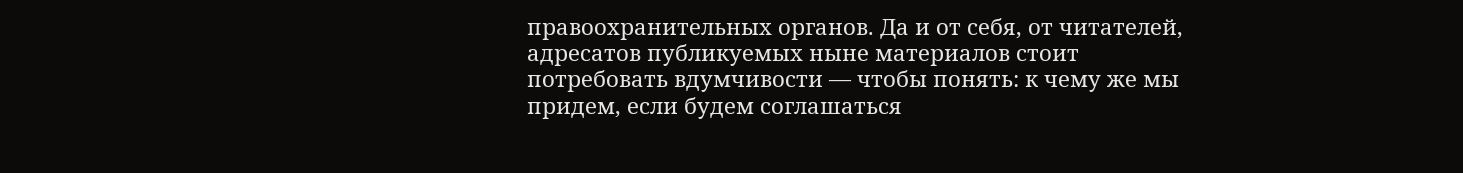правоохранительных органов. Да и от себя, от читателей, адресатов публикуемых ныне материалов стоит потребовать вдумчивости — чтобы понять: к чему же мы придем, если будем соглашаться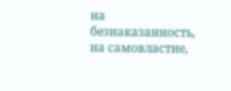на безнаказанность, на самовластие,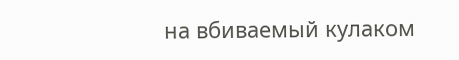на вбиваемый кулаком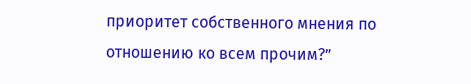приоритет собственного мнения по отношению ко всем прочим?”